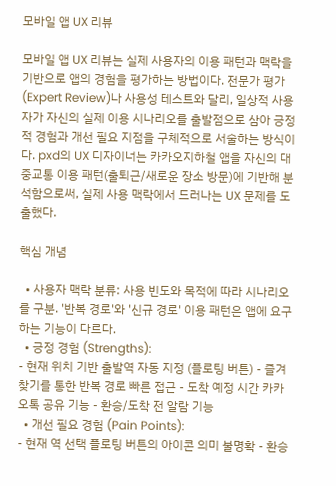모바일 앱 UX 리뷰

모바일 앱 UX 리뷰는 실제 사용자의 이용 패턴과 맥락을 기반으로 앱의 경험을 평가하는 방법이다. 전문가 평가(Expert Review)나 사용성 테스트와 달리, 일상적 사용자가 자신의 실제 이용 시나리오를 출발점으로 삼아 긍정적 경험과 개선 필요 지점을 구체적으로 서술하는 방식이다. pxd의 UX 디자이너는 카카오지하철 앱을 자신의 대중교통 이용 패턴(출퇴근/새로운 장소 방문)에 기반해 분석함으로써, 실제 사용 맥락에서 드러나는 UX 문제를 도출했다.

핵심 개념

  • 사용자 맥락 분류: 사용 빈도와 목적에 따라 시나리오를 구분. '반복 경로'와 '신규 경로' 이용 패턴은 앱에 요구하는 기능이 다르다.
  • 긍정 경험 (Strengths):
- 현재 위치 기반 출발역 자동 지정 (플로팅 버튼) - 즐겨찾기를 통한 반복 경로 빠른 접근 - 도착 예정 시간 카카오톡 공유 기능 - 환승/도착 전 알람 기능
  • 개선 필요 경험 (Pain Points):
- 현재 역 선택 플로팅 버튼의 아이콘 의미 불명확 - 환승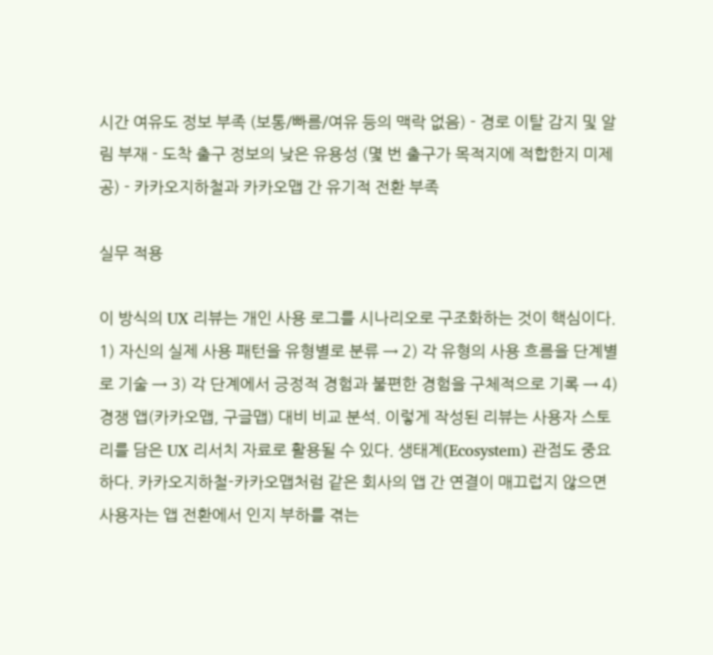시간 여유도 정보 부족 (보통/빠름/여유 등의 맥락 없음) - 경로 이탈 감지 및 알림 부재 - 도착 출구 정보의 낮은 유용성 (몇 번 출구가 목적지에 적합한지 미제공) - 카카오지하철과 카카오맵 간 유기적 전환 부족

실무 적용

이 방식의 UX 리뷰는 개인 사용 로그를 시나리오로 구조화하는 것이 핵심이다. 1) 자신의 실제 사용 패턴을 유형별로 분류 → 2) 각 유형의 사용 흐름을 단계별로 기술 → 3) 각 단계에서 긍정적 경험과 불편한 경험을 구체적으로 기록 → 4) 경쟁 앱(카카오맵, 구글맵) 대비 비교 분석. 이렇게 작성된 리뷰는 사용자 스토리를 담은 UX 리서치 자료로 활용될 수 있다. 생태계(Ecosystem) 관점도 중요하다. 카카오지하철-카카오맵처럼 같은 회사의 앱 간 연결이 매끄럽지 않으면 사용자는 앱 전환에서 인지 부하를 겪는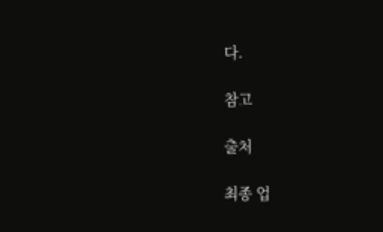다.

참고

출처

최종 업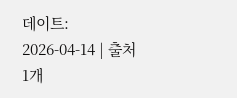데이트: 2026-04-14 | 출처 1개